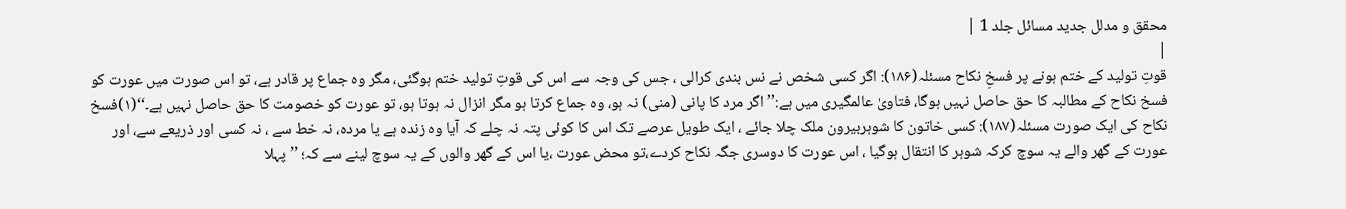محقق و مدلل جدید مسائل جلد 1 |
|
قوتِ تولید کے ختم ہونے پر فسخِ نکاح مسئلہ(۱۸۶): اگر کسی شخص نے نس بندی کرالی ، جس کی وجہ سے اس کی قوتِ تولید ختم ہوگئی، مگر وہ جماع پر قادر ہے، تو اس صورت میں عورت کو فسخ نکاح کے مطالبہ کا حق حاصل نہیں ہوگا، فتاویٰ عالمگیری میں ہے:’’ اگر مرد کا پانی (منی) نہ ہو، وہ جماع کرتا ہو مگر انزال نہ ہوتا ہو، تو عورت کو خصومت کا حق حاصل نہیں ہے۔‘‘(۱)فسخ نکاح کی ایک صورت مسئلہ(۱۸۷): کسی خاتون کا شوہربیرون ملک چلا جائے ، ایک طویل عرصے تک اس کا کوئی پتہ نہ چلے کہ آیا وہ زندہ ہے یا مردہ، نہ خط سے ، نہ کسی اور ذریعے سے، اور عورت کے گھر والے یہ سوچ کرکہ شوہر کا انتقال ہوگیا ، اس عورت کا دوسری جگہ نکاح کردے،تو محض عورت ،یا اس کے گھر والوں کے یہ سوچ لینے سے کہ؛ ’’پہلا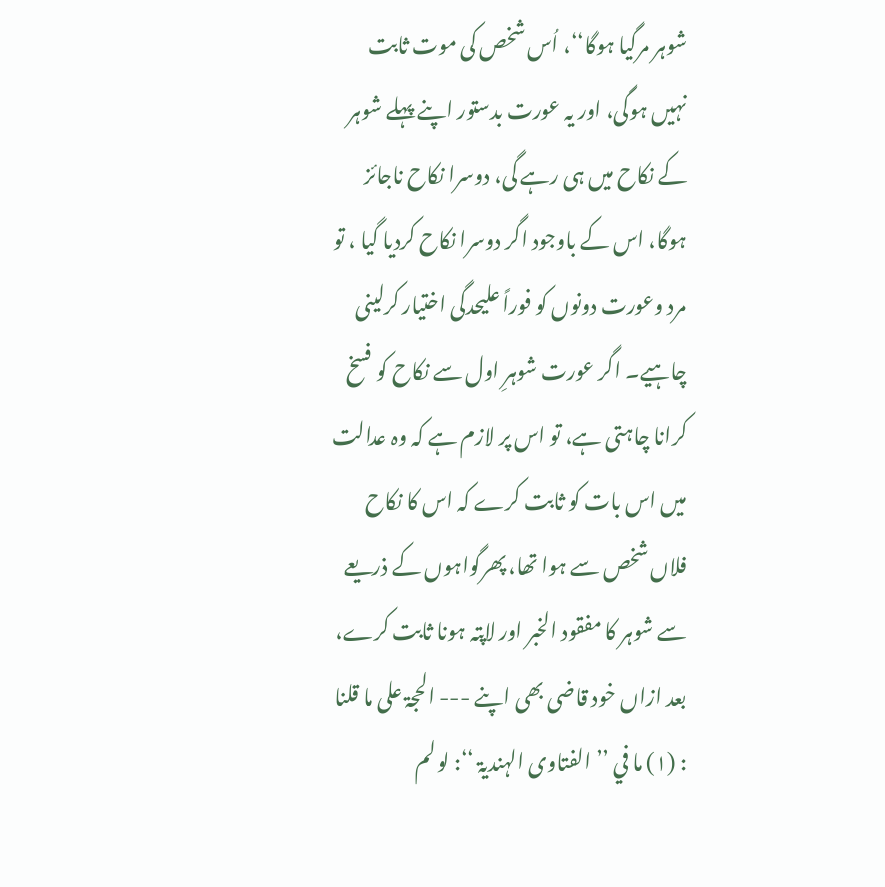شوہر مرگیا ہوگا‘‘، اُس شخص کی موت ثابت نہیں ہوگی، اور یہ عورت بدستور اپنے پہلے شوہر کے نکاح میں ہی رہے گی، دوسرا نکاح ناجائز ہوگا، اس کے باوجود اگر دوسرا نکاح کردیا گیا ، تو مرد وعورت دونوں کو فوراً علیحدگی اختیار کرلینی چاہیے۔ اگر عورت شوہرِ اول سے نکاح کو فسخ کرانا چاہتی ہے، تو اس پر لازم ہے کہ وہ عدالت میں اس بات کو ثابت کرے کہ اس کا نکاح فلاں شخص سے ہوا تھا، پھرگواہوں کے ذریعے سے شوہر کا مفقود الخبر اور لاپتہ ہونا ثابت کرے، بعد ازاں خود قاضی بھی اپنے --- الحجۃ علی ما قلنا : (۱) ما في ’’ الفتاوی الہندیۃ ‘‘: لو لم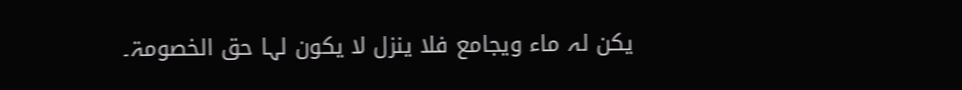یکن لہ ماء ویجامع فلا ینزل لا یکون لہا حق الخصومۃ۔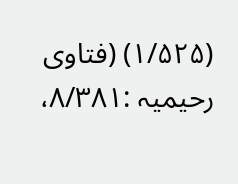(۱/۵۲۵) (فتاوی رحیمیہ :۸/۳۸۱،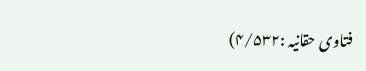فتاوی حقانیہ :۴/۵۳۲)